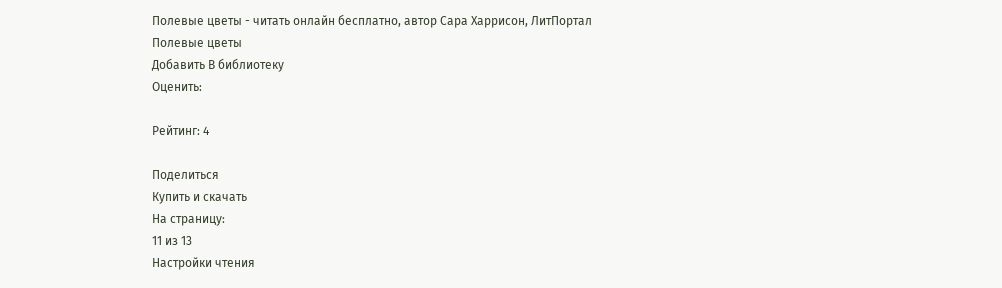Полевые цветы - читать онлайн бесплатно, автор Сара Харрисон, ЛитПортал
Полевые цветы
Добавить В библиотеку
Оценить:

Рейтинг: 4

Поделиться
Купить и скачать
На страницу:
11 из 13
Настройки чтения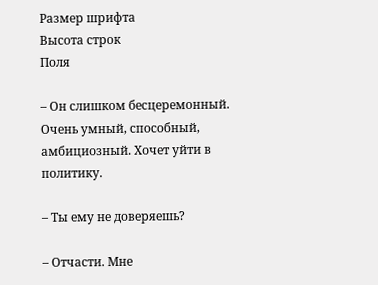Размер шрифта
Высота строк
Поля

– Он слишком бесцеремонный. Очень умный, способный, амбициозный. Хочет уйти в политику.

– Ты ему не доверяешь?

– Отчасти. Мне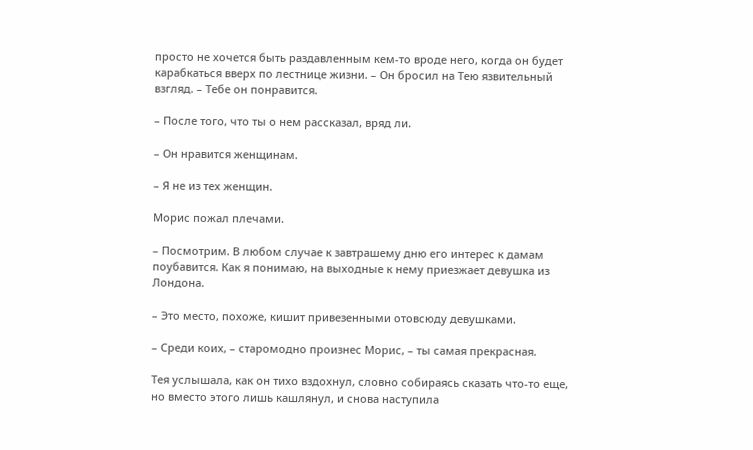просто не хочется быть раздавленным кем-то вроде него, когда он будет карабкаться вверх по лестнице жизни. – Он бросил на Тею язвительный взгляд. – Тебе он понравится.

– После того, что ты о нем рассказал, вряд ли.

– Он нравится женщинам.

– Я не из тех женщин.

Морис пожал плечами.

– Посмотрим. В любом случае к завтрашему дню его интерес к дамам поубавится. Как я понимаю, на выходные к нему приезжает девушка из Лондона.

– Это место, похоже, кишит привезенными отовсюду девушками.

– Среди коих, – старомодно произнес Морис, – ты самая прекрасная.

Тея услышала, как он тихо вздохнул, словно собираясь сказать что-то еще, но вместо этого лишь кашлянул, и снова наступила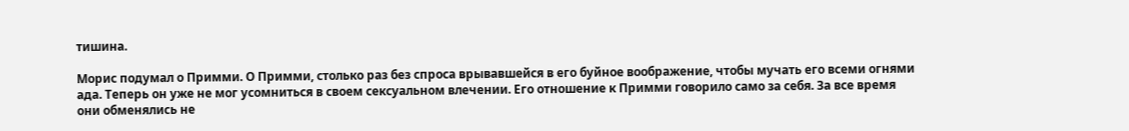тишина.

Морис подумал о Примми. О Примми, столько раз без спроса врывавшейся в его буйное воображение, чтобы мучать его всеми огнями ада. Теперь он уже не мог усомниться в своем сексуальном влечении. Его отношение к Примми говорило само за себя. За все время они обменялись не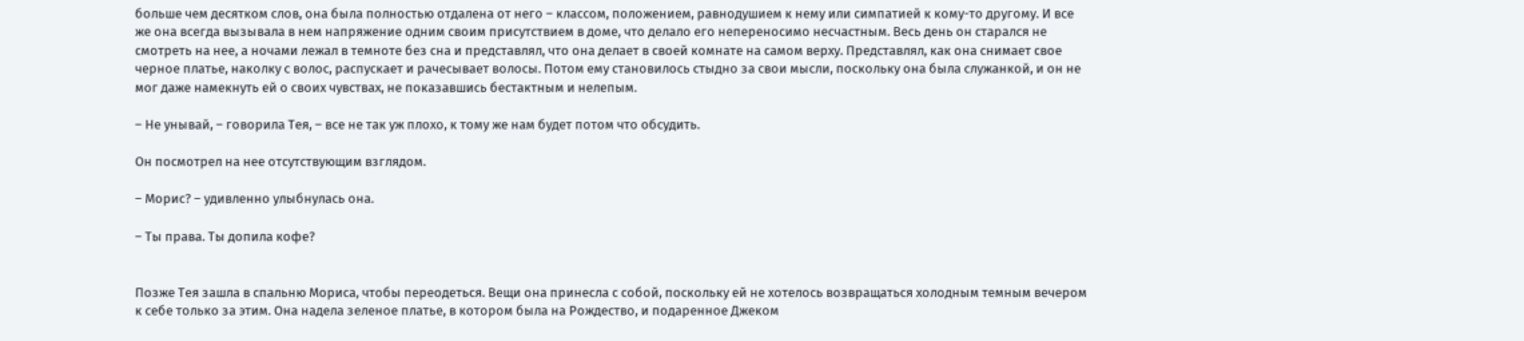больше чем десятком слов, она была полностью отдалена от него – классом, положением, равнодушием к нему или симпатией к кому-то другому. И все же она всегда вызывала в нем напряжение одним своим присутствием в доме, что делало его непереносимо несчастным. Весь день он старался не смотреть на нее, а ночами лежал в темноте без сна и представлял, что она делает в своей комнате на самом верху. Представлял, как она снимает свое черное платье, наколку с волос, распускает и рачесывает волосы. Потом ему становилось стыдно за свои мысли, поскольку она была служанкой, и он не мог даже намекнуть ей о своих чувствах, не показавшись бестактным и нелепым.

– Не унывай, – говорила Тея, – все не так уж плохо, к тому же нам будет потом что обсудить.

Он посмотрел на нее отсутствующим взглядом.

– Морис? – удивленно улыбнулась она.

– Ты права. Ты допила кофе?


Позже Тея зашла в спальню Мориса, чтобы переодеться. Вещи она принесла с собой, поскольку ей не хотелось возвращаться холодным темным вечером к себе только за этим. Она надела зеленое платье, в котором была на Рождество, и подаренное Джеком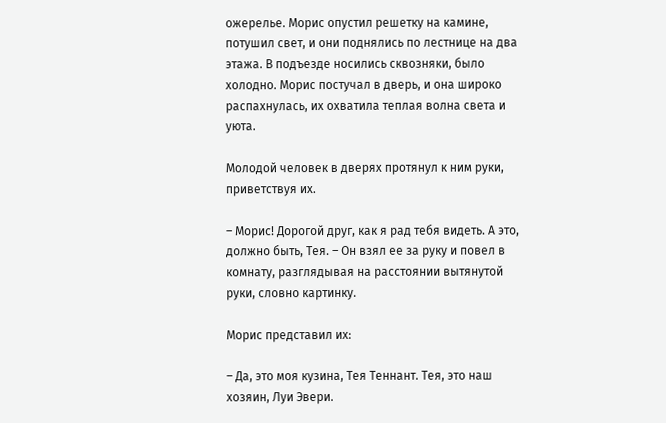ожерелье. Морис опустил решетку на камине, потушил свет, и они поднялись по лестнице на два этажа. В подъезде носились сквозняки, было холодно. Морис постучал в дверь, и она широко распахнулась, их охватила теплая волна света и уюта.

Молодой человек в дверях протянул к ним руки, приветствуя их.

– Морис! Дорогой друг, как я рад тебя видеть. А это, должно быть, Тея. – Он взял ее за руку и повел в комнату, разглядывая на расстоянии вытянутой руки, словно картинку.

Морис представил их:

– Да, это моя кузина, Тея Теннант. Тея, это наш хозяин, Луи Эвери.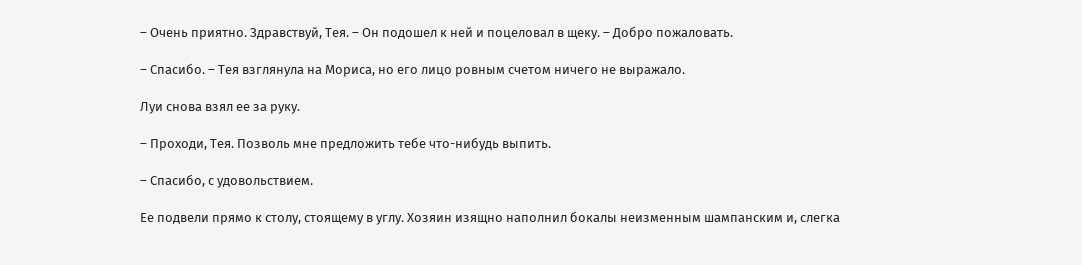– Очень приятно. Здравствуй, Тея. – Он подошел к ней и поцеловал в щеку. – Добро пожаловать.

– Спасибо. – Тея взглянула на Мориса, но его лицо ровным счетом ничего не выражало.

Луи снова взял ее за руку.

– Проходи, Тея. Позволь мне предложить тебе что-нибудь выпить.

– Спасибо, с удовольствием.

Ее подвели прямо к столу, стоящему в углу. Хозяин изящно наполнил бокалы неизменным шампанским и, слегка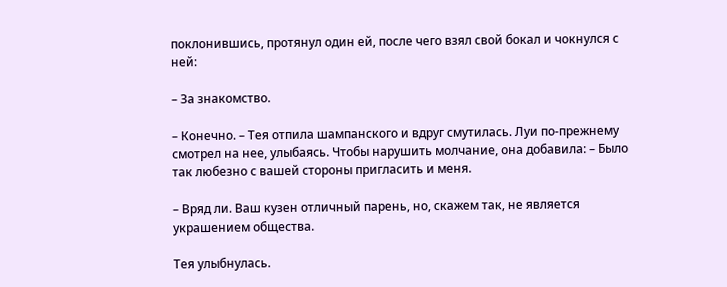поклонившись, протянул один ей, после чего взял свой бокал и чокнулся с ней:

– За знакомство.

– Конечно. – Тея отпила шампанского и вдруг смутилась. Луи по-прежнему смотрел на нее, улыбаясь. Чтобы нарушить молчание, она добавила: – Было так любезно с вашей стороны пригласить и меня.

– Вряд ли. Ваш кузен отличный парень, но, скажем так, не является украшением общества.

Тея улыбнулась.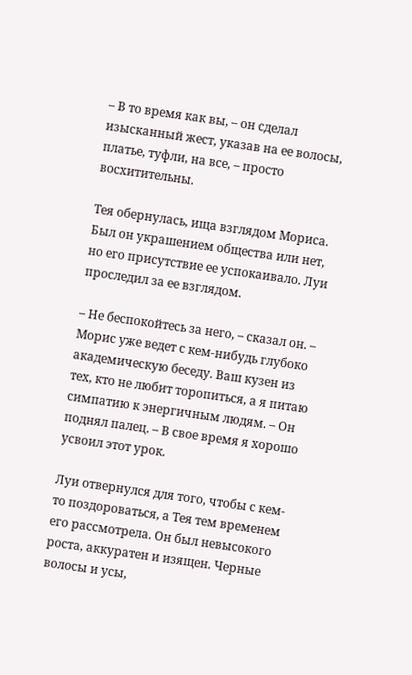– В то время как вы, – он сделал изысканный жест, указав на ее волосы, платье, туфли, на все, – просто восхитительны.

Тея обернулась, ища взглядом Мориса. Был он украшением общества или нет, но его присутствие ее успокаивало. Луи проследил за ее взглядом.

– Не беспокойтесь за него, – сказал он. – Морис уже ведет с кем-нибудь глубоко академическую беседу. Ваш кузен из тех, кто не любит торопиться, а я питаю симпатию к энергичным людям. – Он поднял палец. – В свое время я хорошо усвоил этот урок.

Луи отвернулся для того, чтобы с кем-то поздороваться, а Тея тем временем его рассмотрела. Он был невысокого роста, аккуратен и изящен. Черные волосы и усы,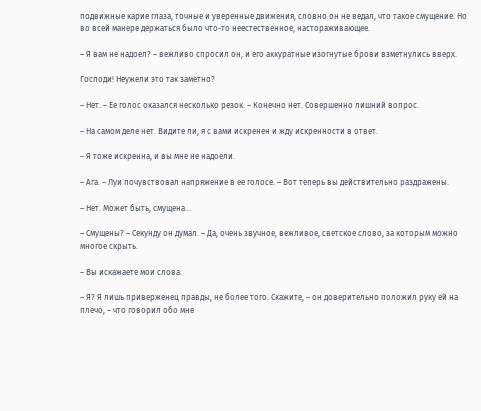подвижные карие глаза, точные и уверенные движения, словно он не ведал, что такое смущение. Но во всей манере держаться было что-то неестественное, настораживающее.

– Я вам не надоел? – вежливо спросил он, и его аккуратные изогнутые брови взметнулись вверх.

Господи! Неужели это так заметно?

– Нет. – Ее голос оказался несколько резок. – Конечно нет. Совершенно лишний вопрос.

– На самом деле нет. Видите ли, я с вами искренен и жду искренности в ответ.

– Я тоже искренна, и вы мне не надоели.

– Ага. – Луи почувствовал напряжение в ее голосе. – Вот теперь вы действительно раздражены.

– Нет. Может быть, смущена…

– Смущены? – Секунду он думал. – Да, очень звучное, вежливое, светское слово, за которым можно многое скрыть.

– Вы искажаете мои слова.

– Я? Я лишь приверженец правды, не более того. Скажите, – он доверительно положил руку ей на плечо, – что говорил обо мне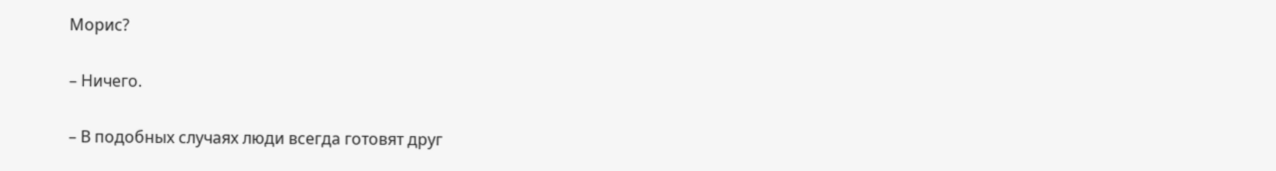Морис?

– Ничего.

– В подобных случаях люди всегда готовят друг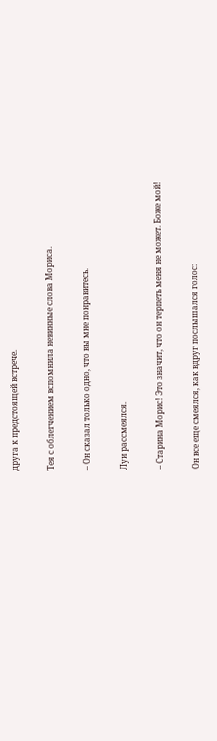друга к предстоящей встрече.

Тея с облегчением вспомнила невинные слова Мориса.

– Он сказал только одно, что вы мне понравитесь.

Луи рассмеялся.

– Старина Морис! Это значит, что он терпеть меня не может. Боже мой!

Он все еще смеялся, как вдруг послышался голос: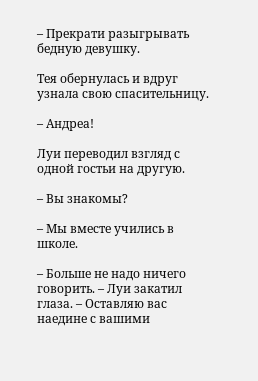– Прекрати разыгрывать бедную девушку.

Тея обернулась и вдруг узнала свою спасительницу.

– Андреа!

Луи переводил взгляд с одной гостьи на другую.

– Вы знакомы?

– Мы вместе учились в школе.

– Больше не надо ничего говорить. – Луи закатил глаза. – Оставляю вас наедине с вашими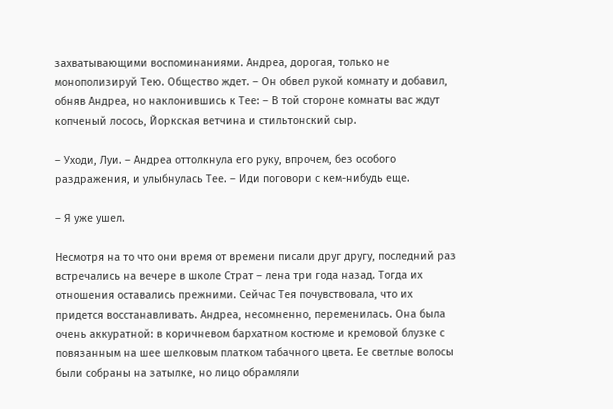захватывающими воспоминаниями. Андреа, дорогая, только не монополизируй Тею. Общество ждет. – Он обвел рукой комнату и добавил, обняв Андреа, но наклонившись к Тее: – В той стороне комнаты вас ждут копченый лосось, Йоркская ветчина и стильтонский сыр.

– Уходи, Луи. – Андреа оттолкнула его руку, впрочем, без особого раздражения, и улыбнулась Тее. – Иди поговори с кем-нибудь еще.

– Я уже ушел.

Несмотря на то что они время от времени писали друг другу, последний раз встречались на вечере в школе Страт – лена три года назад. Тогда их отношения оставались прежними. Сейчас Тея почувствовала, что их придется восстанавливать. Андреа, несомненно, переменилась. Она была очень аккуратной: в коричневом бархатном костюме и кремовой блузке с повязанным на шее шелковым платком табачного цвета. Ее светлые волосы были собраны на затылке, но лицо обрамляли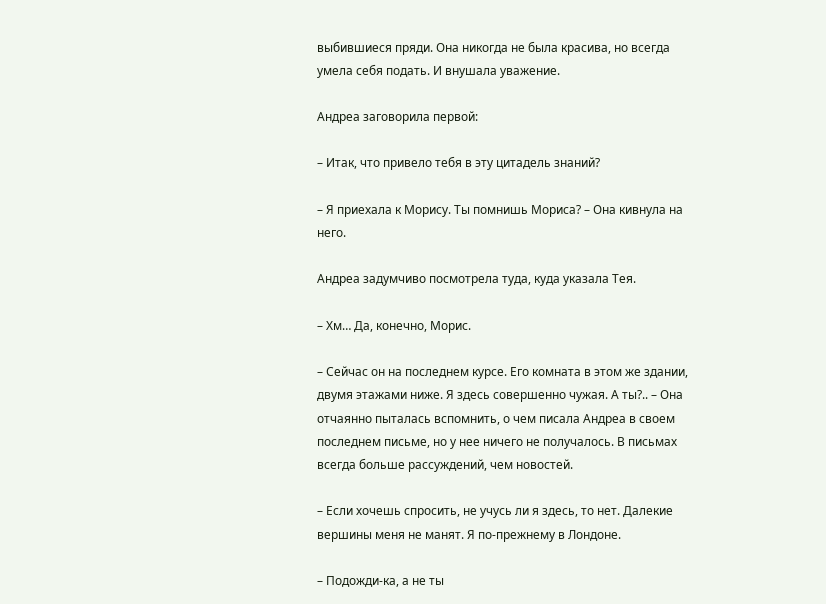выбившиеся пряди. Она никогда не была красива, но всегда умела себя подать. И внушала уважение.

Андреа заговорила первой:

– Итак, что привело тебя в эту цитадель знаний?

– Я приехала к Морису. Ты помнишь Мориса? – Она кивнула на него.

Андреа задумчиво посмотрела туда, куда указала Тея.

– Хм… Да, конечно, Морис.

– Сейчас он на последнем курсе. Его комната в этом же здании, двумя этажами ниже. Я здесь совершенно чужая. А ты?.. – Она отчаянно пыталась вспомнить, о чем писала Андреа в своем последнем письме, но у нее ничего не получалось. В письмах всегда больше рассуждений, чем новостей.

– Если хочешь спросить, не учусь ли я здесь, то нет. Далекие вершины меня не манят. Я по-прежнему в Лондоне.

– Подожди-ка, а не ты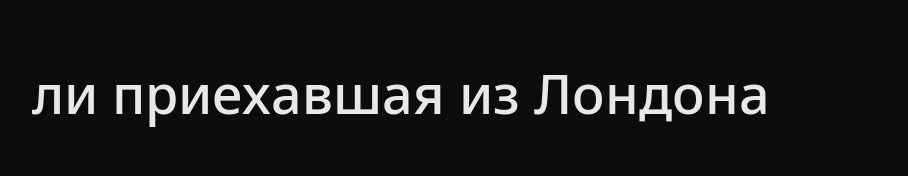ли приехавшая из Лондона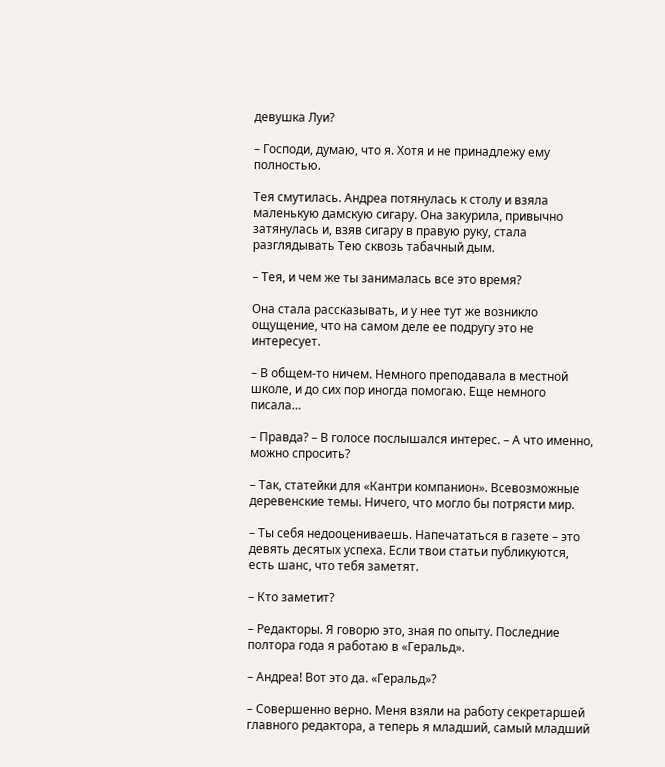девушка Луи?

– Господи, думаю, что я. Хотя и не принадлежу ему полностью.

Тея смутилась. Андреа потянулась к столу и взяла маленькую дамскую сигару. Она закурила, привычно затянулась и, взяв сигару в правую руку, стала разглядывать Тею сквозь табачный дым.

– Тея, и чем же ты занималась все это время?

Она стала рассказывать, и у нее тут же возникло ощущение, что на самом деле ее подругу это не интересует.

– В общем-то ничем. Немного преподавала в местной школе, и до сих пор иногда помогаю. Еще немного писала…

– Правда? – В голосе послышался интерес. – А что именно, можно спросить?

– Так, статейки для «Кантри компанион». Всевозможные деревенские темы. Ничего, что могло бы потрясти мир.

– Ты себя недооцениваешь. Напечататься в газете – это девять десятых успеха. Если твои статьи публикуются, есть шанс, что тебя заметят.

– Кто заметит?

– Редакторы. Я говорю это, зная по опыту. Последние полтора года я работаю в «Геральд».

– Андреа! Вот это да. «Геральд»?

– Совершенно верно. Меня взяли на работу секретаршей главного редактора, а теперь я младший, самый младший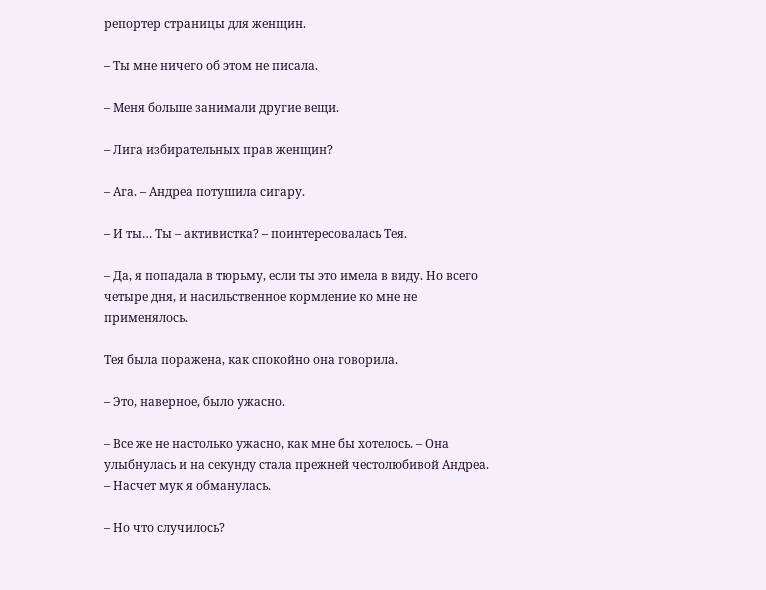репортер страницы для женщин.

– Ты мне ничего об этом не писала.

– Меня больше занимали другие вещи.

– Лига избирательных прав женщин?

– Ага. – Андреа потушила сигару.

– И ты… Ты – активистка? – поинтересовалась Тея.

– Да, я попадала в тюрьму, если ты это имела в виду. Но всего четыре дня, и насильственное кормление ко мне не применялось.

Тея была поражена, как спокойно она говорила.

– Это, наверное, было ужасно.

– Все же не настолько ужасно, как мне бы хотелось. – Она улыбнулась и на секунду стала прежней честолюбивой Андреа. – Насчет мук я обманулась.

– Но что случилось?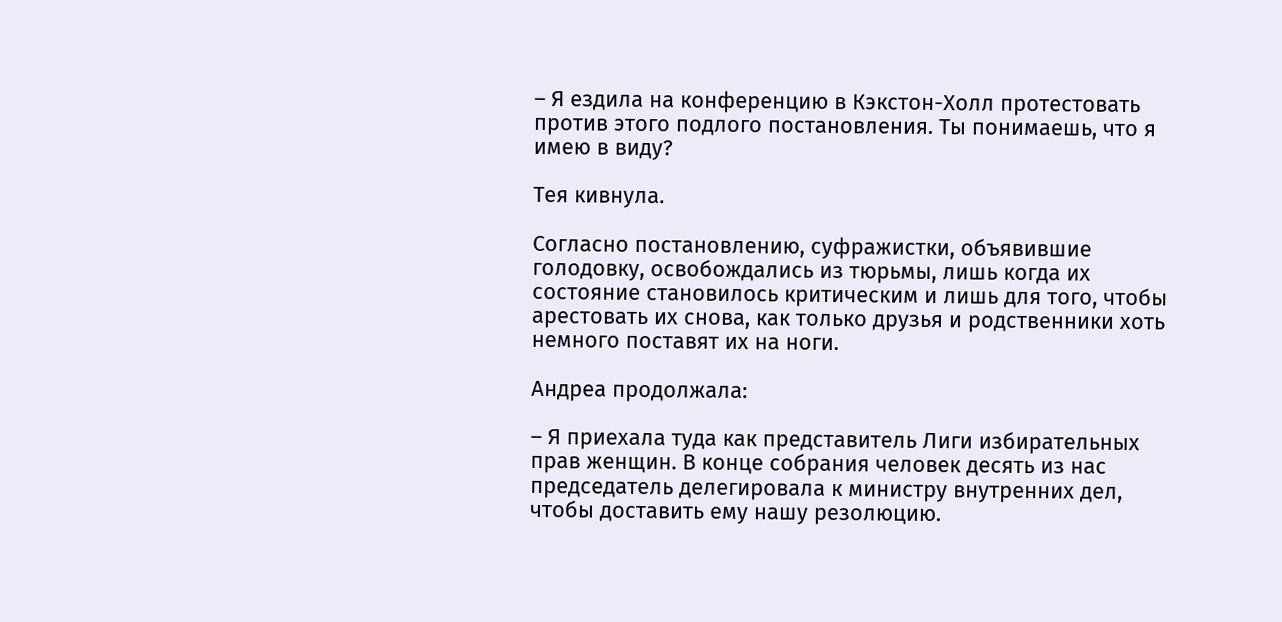– Я ездила на конференцию в Кэкстон-Холл протестовать против этого подлого постановления. Ты понимаешь, что я имею в виду?

Тея кивнула.

Согласно постановлению, суфражистки, объявившие голодовку, освобождались из тюрьмы, лишь когда их состояние становилось критическим и лишь для того, чтобы арестовать их снова, как только друзья и родственники хоть немного поставят их на ноги.

Андреа продолжала:

– Я приехала туда как представитель Лиги избирательных прав женщин. В конце собрания человек десять из нас председатель делегировала к министру внутренних дел, чтобы доставить ему нашу резолюцию.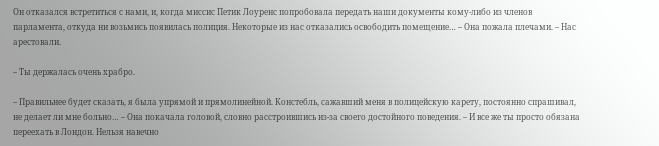Он отказался встретиться с нами, и, когда миссис Петик Лоуренс попробовала передать наши документы кому-либо из членов парламента, откуда ни возьмись появилась полиция. Некоторые из нас отказались освободить помещение… – Она пожала плечами. – Нас арестовали.

– Ты держалась очень храбро.

– Правильнее будет сказать, я была упрямой и прямолинейной. Констебль, сажавший меня в полицейскую карету, постоянно спрашивал, не делает ли мне больно… – Она покачала головой, словно расстроившись из-за своего достойного поведения. – И все же ты просто обязана переехать в Лондон. Нельзя навечно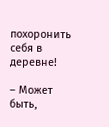похоронить себя в деревне!

– Может быть,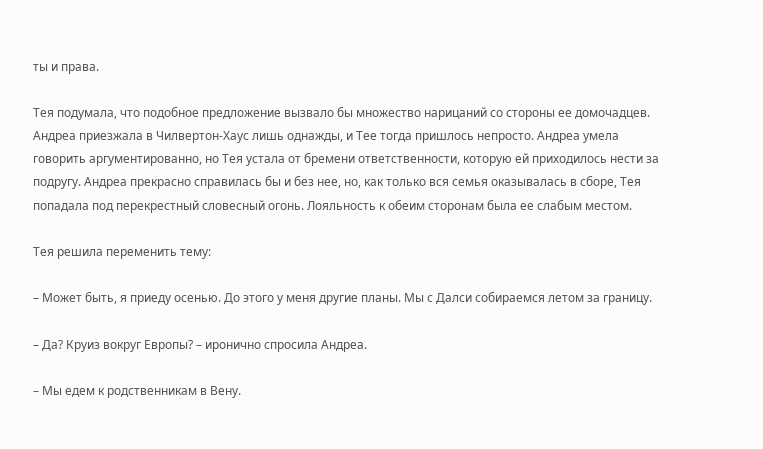ты и права.

Тея подумала, что подобное предложение вызвало бы множество нарицаний со стороны ее домочадцев. Андреа приезжала в Чилвертон-Хаус лишь однажды, и Тее тогда пришлось непросто. Андреа умела говорить аргументированно, но Тея устала от бремени ответственности, которую ей приходилось нести за подругу. Андреа прекрасно справилась бы и без нее, но, как только вся семья оказывалась в сборе, Тея попадала под перекрестный словесный огонь. Лояльность к обеим сторонам была ее слабым местом.

Тея решила переменить тему:

– Может быть, я приеду осенью. До этого у меня другие планы. Мы с Далси собираемся летом за границу.

– Да? Круиз вокруг Европы? – иронично спросила Андреа.

– Мы едем к родственникам в Вену.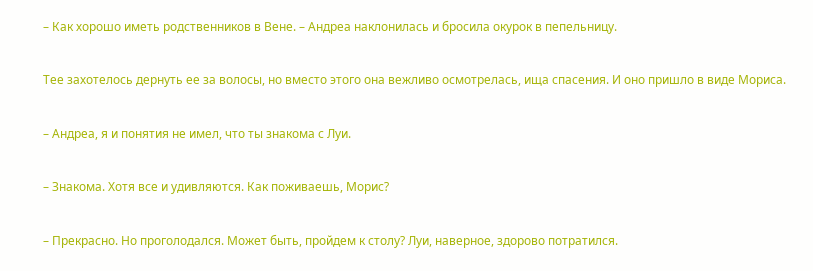– Как хорошо иметь родственников в Вене. – Андреа наклонилась и бросила окурок в пепельницу.

Тее захотелось дернуть ее за волосы, но вместо этого она вежливо осмотрелась, ища спасения. И оно пришло в виде Мориса.

– Андреа, я и понятия не имел, что ты знакома с Луи.

– Знакома. Хотя все и удивляются. Как поживаешь, Морис?

– Прекрасно. Но проголодался. Может быть, пройдем к столу? Луи, наверное, здорово потратился.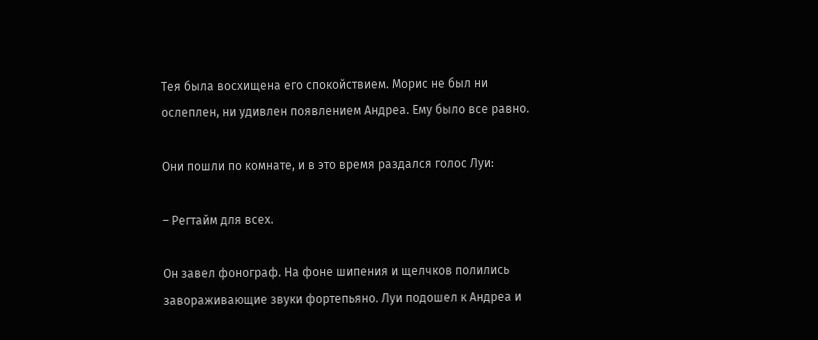Тея была восхищена его спокойствием. Морис не был ни ослеплен, ни удивлен появлением Андреа. Ему было все равно.

Они пошли по комнате, и в это время раздался голос Луи:

– Регтайм для всех.

Он завел фонограф. На фоне шипения и щелчков полились завораживающие звуки фортепьяно. Луи подошел к Андреа и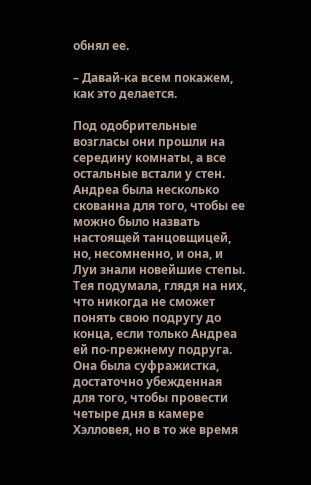обнял ее.

– Давай-ка всем покажем, как это делается.

Под одобрительные возгласы они прошли на середину комнаты, а все остальные встали у стен. Андреа была несколько скованна для того, чтобы ее можно было назвать настоящей танцовщицей, но, несомненно, и она, и Луи знали новейшие степы. Тея подумала, глядя на них, что никогда не сможет понять свою подругу до конца, если только Андреа ей по-прежнему подруга. Она была суфражистка, достаточно убежденная для того, чтобы провести четыре дня в камере Хэлловея, но в то же время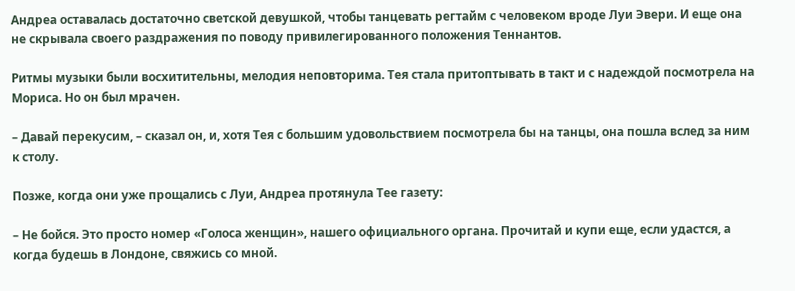Андреа оставалась достаточно светской девушкой, чтобы танцевать регтайм с человеком вроде Луи Эвери. И еще она не скрывала своего раздражения по поводу привилегированного положения Теннантов.

Ритмы музыки были восхитительны, мелодия неповторима. Тея стала притоптывать в такт и с надеждой посмотрела на Мориса. Но он был мрачен.

– Давай перекусим, – сказал он, и, хотя Тея с большим удовольствием посмотрела бы на танцы, она пошла вслед за ним к столу.

Позже, когда они уже прощались с Луи, Андреа протянула Тее газету:

– Не бойся. Это просто номер «Голоса женщин», нашего официального органа. Прочитай и купи еще, если удастся, а когда будешь в Лондоне, свяжись со мной.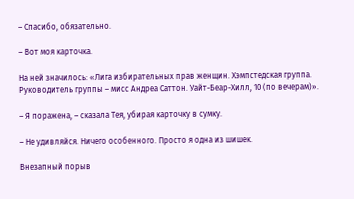– Спасибо, обязательно.

– Вот моя карточка.

На ней значилось: «Лига избирательных прав женщин. Хэмпстедская группа. Руководитель группы – мисс Андреа Саттон. Уайт-Беар-Хилл, 10 (по вечерам)».

– Я поражена, – сказала Тея, убирая карточку в сумку.

– Не удивляйся. Ничего особенного. Просто я одна из шишек.

Внезапный порыв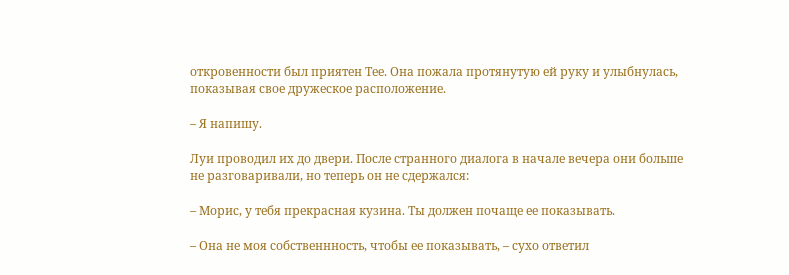откровенности был приятен Тее. Она пожала протянутую ей руку и улыбнулась, показывая свое дружеское расположение.

– Я напишу.

Луи проводил их до двери. После странного диалога в начале вечера они больше не разговаривали, но теперь он не сдержался:

– Морис, у тебя прекрасная кузина. Ты должен почаще ее показывать.

– Она не моя собственнность, чтобы ее показывать, – сухо ответил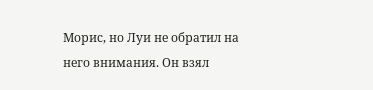Морис, но Луи не обратил на него внимания. Он взял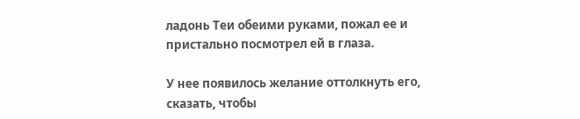ладонь Теи обеими руками, пожал ее и пристально посмотрел ей в глаза.

У нее появилось желание оттолкнуть его, сказать, чтобы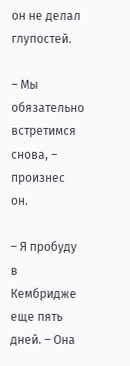он не делал глупостей.

– Мы обязательно встретимся снова, – произнес он.

– Я пробуду в Кембридже еще пять дней. – Она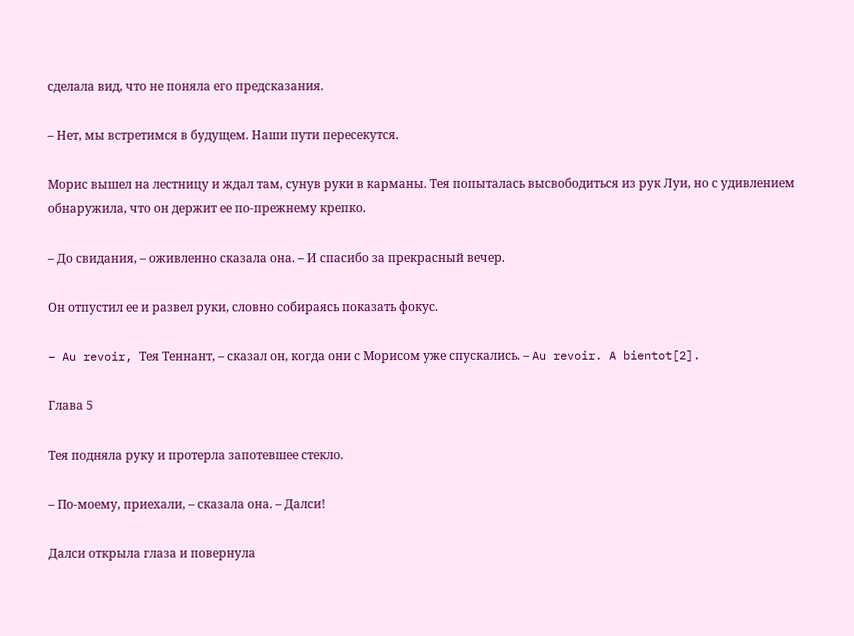сделала вид, что не поняла его предсказания.

– Нет, мы встретимся в будущем. Наши пути пересекутся.

Морис вышел на лестницу и ждал там, сунув руки в карманы. Тея попыталась высвободиться из рук Луи, но с удивлением обнаружила, что он держит ее по-прежнему крепко.

– До свидания, – оживленно сказала она. – И спасибо за прекрасный вечер.

Он отпустил ее и развел руки, словно собираясь показать фокус.

– Au revoir, Тея Теннант, – сказал он, когда они с Морисом уже спускались. – Au revoir. A bientot[2].

Глава 5

Тея подняла руку и протерла запотевшее стекло.

– По-моему, приехали, – сказала она. – Далси!

Далси открыла глаза и повернула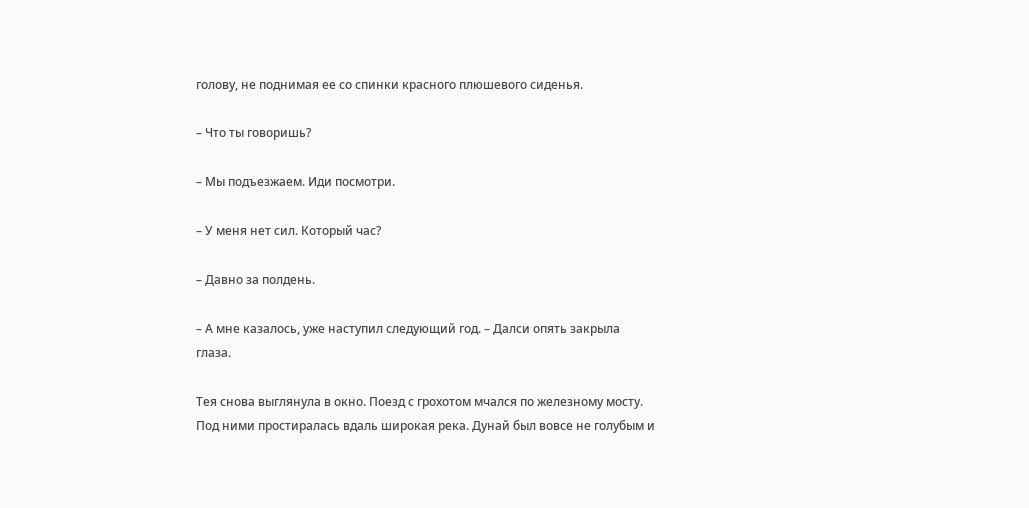голову, не поднимая ее со спинки красного плюшевого сиденья.

– Что ты говоришь?

– Мы подъезжаем. Иди посмотри.

– У меня нет сил. Который час?

– Давно за полдень.

– А мне казалось, уже наступил следующий год. – Далси опять закрыла глаза.

Тея снова выглянула в окно. Поезд с грохотом мчался по железному мосту. Под ними простиралась вдаль широкая река. Дунай был вовсе не голубым и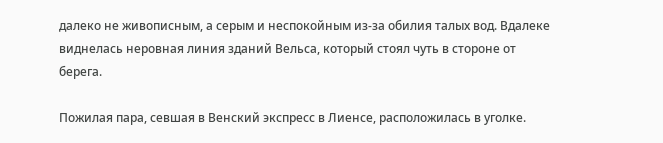далеко не живописным, а серым и неспокойным из-за обилия талых вод. Вдалеке виднелась неровная линия зданий Вельса, который стоял чуть в стороне от берега.

Пожилая пара, севшая в Венский экспресс в Лиенсе, расположилась в уголке.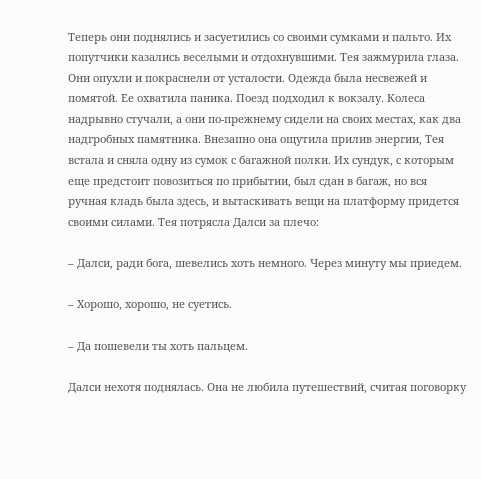Теперь они поднялись и засуетились со своими сумками и пальто. Их попутчики казались веселыми и отдохнувшими. Тея зажмурила глаза. Они опухли и покраснели от усталости. Одежда была несвежей и помятой. Ее охватила паника. Поезд подходил к вокзалу. Колеса надрывно стучали, а они по-прежнему сидели на своих местах, как два надгробных памятника. Внезапно она ощутила прилив энергии, Тея встала и сняла одну из сумок с багажной полки. Их сундук, с которым еще предстоит повозиться по прибытии, был сдан в багаж, но вся ручная кладь была здесь, и вытаскивать вещи на платформу придется своими силами. Тея потрясла Далси за плечо:

– Далси, ради бога, шевелись хоть немного. Через минуту мы приедем.

– Хорошо, хорошо, не суетись.

– Да пошевели ты хоть пальцем.

Далси нехотя поднялась. Она не любила путешествий, считая поговорку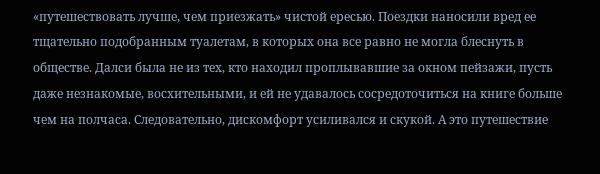«путешествовать лучше, чем приезжать» чистой ересью. Поездки наносили вред ее тщательно подобранным туалетам, в которых она все равно не могла блеснуть в обществе. Далси была не из тех, кто находил проплывавшие за окном пейзажи, пусть даже незнакомые, восхительными, и ей не удавалось сосредоточиться на книге больше чем на полчаса. Следовательно, дискомфорт усиливался и скукой. А это путешествие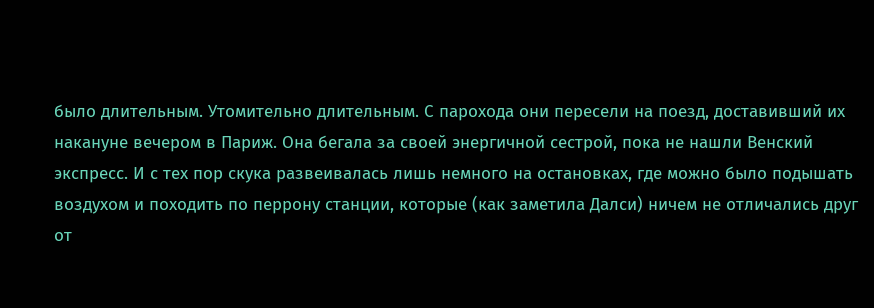было длительным. Утомительно длительным. С парохода они пересели на поезд, доставивший их накануне вечером в Париж. Она бегала за своей энергичной сестрой, пока не нашли Венский экспресс. И с тех пор скука развеивалась лишь немного на остановках, где можно было подышать воздухом и походить по перрону станции, которые (как заметила Далси) ничем не отличались друг от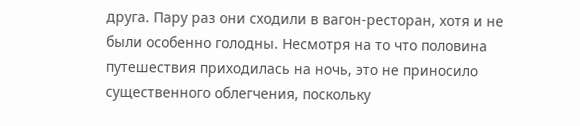друга. Пару раз они сходили в вагон-ресторан, хотя и не были особенно голодны. Несмотря на то что половина путешествия приходилась на ночь, это не приносило существенного облегчения, поскольку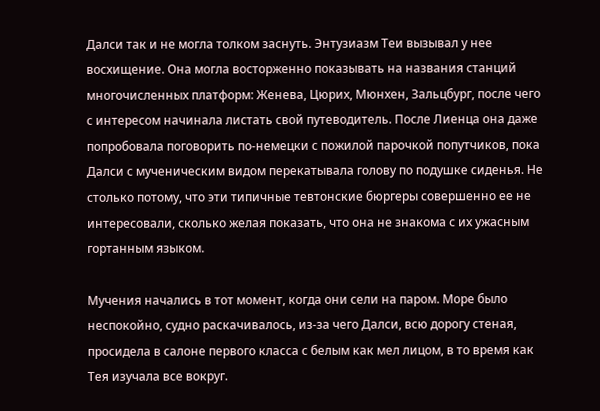Далси так и не могла толком заснуть. Энтузиазм Теи вызывал у нее восхищение. Она могла восторженно показывать на названия станций многочисленных платформ: Женева, Цюрих, Мюнхен, Зальцбург, после чего с интересом начинала листать свой путеводитель. После Лиенца она даже попробовала поговорить по-немецки с пожилой парочкой попутчиков, пока Далси с мученическим видом перекатывала голову по подушке сиденья. Не столько потому, что эти типичные тевтонские бюргеры совершенно ее не интересовали, сколько желая показать, что она не знакома с их ужасным гортанным языком.

Мучения начались в тот момент, когда они сели на паром. Море было неспокойно, судно раскачивалось, из-за чего Далси, всю дорогу стеная, просидела в салоне первого класса с белым как мел лицом, в то время как Тея изучала все вокруг.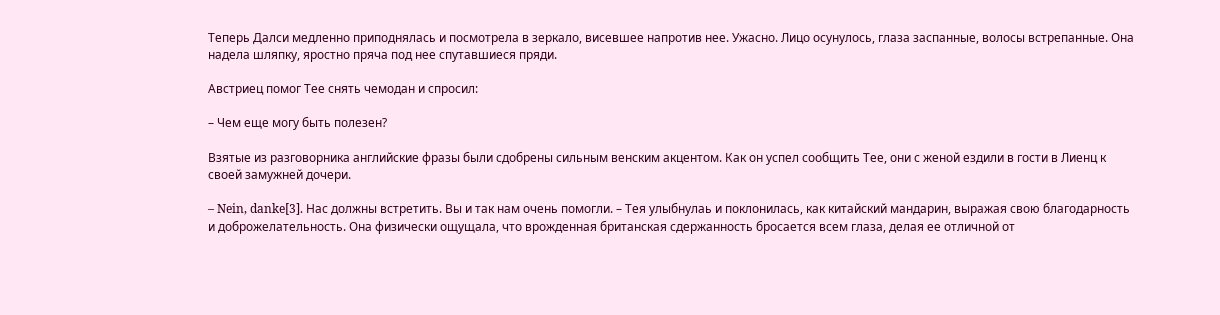Теперь Далси медленно приподнялась и посмотрела в зеркало, висевшее напротив нее. Ужасно. Лицо осунулось, глаза заспанные, волосы встрепанные. Она надела шляпку, яростно пряча под нее спутавшиеся пряди.

Австриец помог Тее снять чемодан и спросил:

– Чем еще могу быть полезен?

Взятые из разговорника английские фразы были сдобрены сильным венским акцентом. Как он успел сообщить Тее, они с женой ездили в гости в Лиенц к своей замужней дочери.

– Nein, danke[3]. Нас должны встретить. Вы и так нам очень помогли. – Тея улыбнулаь и поклонилась, как китайский мандарин, выражая свою благодарность и доброжелательность. Она физически ощущала, что врожденная британская сдержанность бросается всем глаза, делая ее отличной от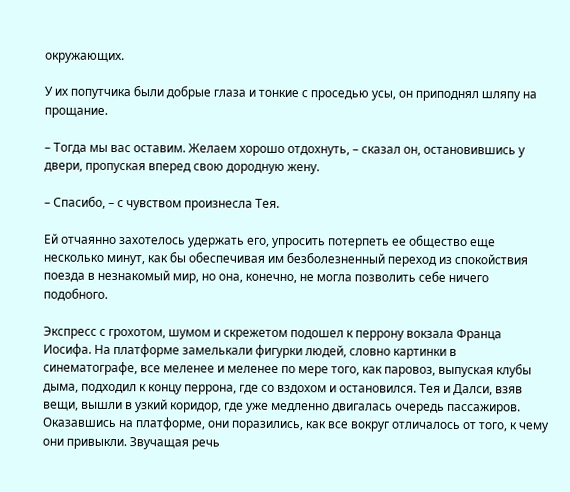окружающих.

У их попутчика были добрые глаза и тонкие с проседью усы, он приподнял шляпу на прощание.

– Тогда мы вас оставим. Желаем хорошо отдохнуть, – сказал он, остановившись у двери, пропуская вперед свою дородную жену.

– Спасибо, – с чувством произнесла Тея.

Ей отчаянно захотелось удержать его, упросить потерпеть ее общество еще несколько минут, как бы обеспечивая им безболезненный переход из спокойствия поезда в незнакомый мир, но она, конечно, не могла позволить себе ничего подобного.

Экспресс с грохотом, шумом и скрежетом подошел к перрону вокзала Франца Иосифа. На платформе замелькали фигурки людей, словно картинки в синематографе, все меленее и меленее по мере того, как паровоз, выпуская клубы дыма, подходил к концу перрона, где со вздохом и остановился. Тея и Далси, взяв вещи, вышли в узкий коридор, где уже медленно двигалась очередь пассажиров. Оказавшись на платформе, они поразились, как все вокруг отличалось от того, к чему они привыкли. Звучащая речь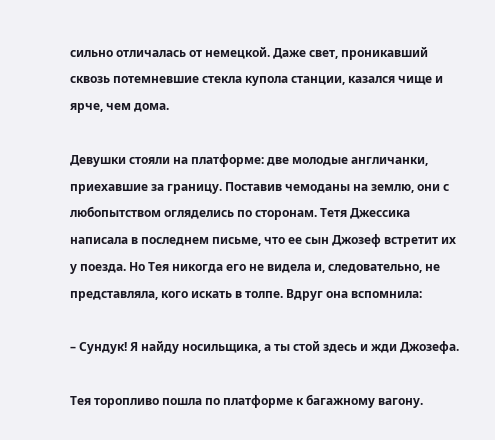сильно отличалась от немецкой. Даже свет, проникавший сквозь потемневшие стекла купола станции, казался чище и ярче, чем дома.

Девушки стояли на платформе: две молодые англичанки, приехавшие за границу. Поставив чемоданы на землю, они с любопытством огляделись по сторонам. Тетя Джессика написала в последнем письме, что ее сын Джозеф встретит их у поезда. Но Тея никогда его не видела и, следовательно, не представляла, кого искать в толпе. Вдруг она вспомнила:

– Сундук! Я найду носильщика, а ты стой здесь и жди Джозефа.

Тея торопливо пошла по платформе к багажному вагону.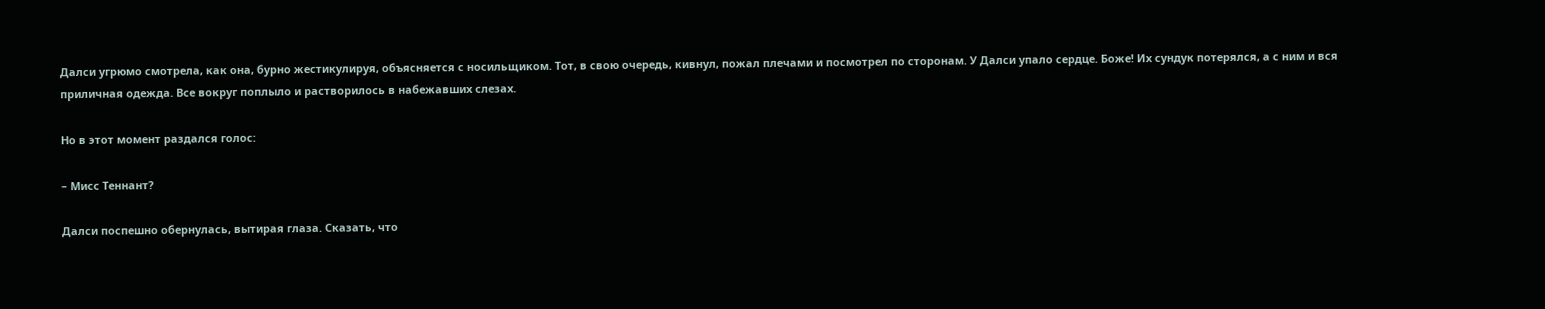Далси угрюмо смотрела, как она, бурно жестикулируя, объясняется с носильщиком. Тот, в свою очередь, кивнул, пожал плечами и посмотрел по сторонам. У Далси упало сердце. Боже! Их сундук потерялся, а с ним и вся приличная одежда. Все вокруг поплыло и растворилось в набежавших слезах.

Но в этот момент раздался голос:

– Мисс Теннант?

Далси поспешно обернулась, вытирая глаза. Сказать, что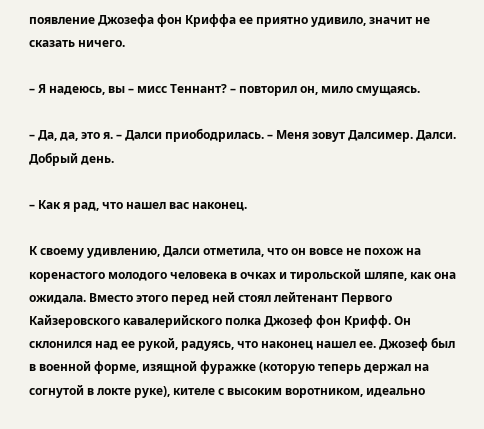появление Джозефа фон Криффа ее приятно удивило, значит не сказать ничего.

– Я надеюсь, вы – мисс Теннант? – повторил он, мило смущаясь.

– Да, да, это я. – Далси приободрилась. – Меня зовут Далсимер. Далси. Добрый день.

– Как я рад, что нашел вас наконец.

К своему удивлению, Далси отметила, что он вовсе не похож на коренастого молодого человека в очках и тирольской шляпе, как она ожидала. Вместо этого перед ней стоял лейтенант Первого Кайзеровского кавалерийского полка Джозеф фон Крифф. Он склонился над ее рукой, радуясь, что наконец нашел ее. Джозеф был в военной форме, изящной фуражке (которую теперь держал на согнутой в локте руке), кителе с высоким воротником, идеально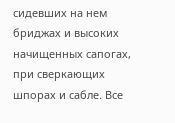сидевших на нем бриджах и высоких начищенных сапогах, при сверкающих шпорах и сабле. Все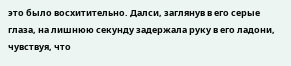это было восхитительно. Далси, заглянув в его серые глаза, на лишнюю секунду задержала руку в его ладони, чувствуя, что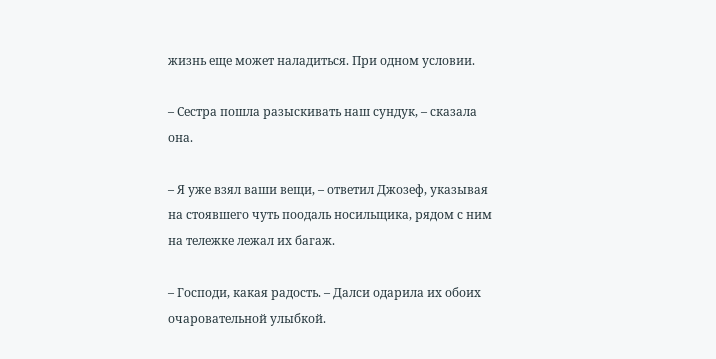жизнь еще может наладиться. При одном условии.

– Сестра пошла разыскивать наш сундук, – сказала она.

– Я уже взял ваши вещи, – ответил Джозеф, указывая на стоявшего чуть поодаль носильщика, рядом с ним на тележке лежал их багаж.

– Господи, какая радость. – Далси одарила их обоих очаровательной улыбкой.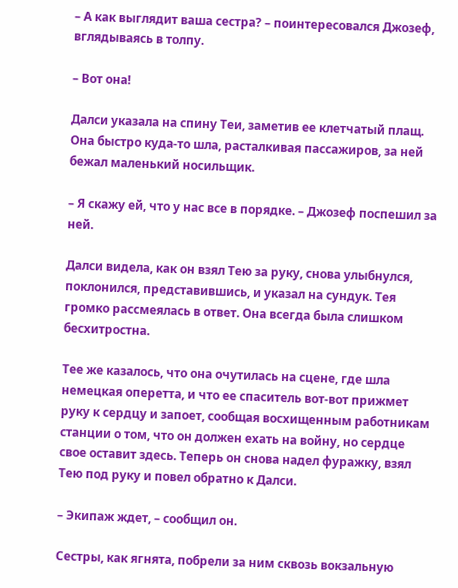– А как выглядит ваша сестра? – поинтересовался Джозеф, вглядываясь в толпу.

– Вот она!

Далси указала на спину Теи, заметив ее клетчатый плащ. Она быстро куда-то шла, расталкивая пассажиров, за ней бежал маленький носильщик.

– Я скажу ей, что у нас все в порядке. – Джозеф поспешил за ней.

Далси видела, как он взял Тею за руку, снова улыбнулся, поклонился, представившись, и указал на сундук. Тея громко рассмеялась в ответ. Она всегда была слишком бесхитростна.

Тее же казалось, что она очутилась на сцене, где шла немецкая оперетта, и что ее спаситель вот-вот прижмет руку к сердцу и запоет, сообщая восхищенным работникам станции о том, что он должен ехать на войну, но сердце свое оставит здесь. Теперь он снова надел фуражку, взял Тею под руку и повел обратно к Далси.

– Экипаж ждет, – сообщил он.

Сестры, как ягнята, побрели за ним сквозь вокзальную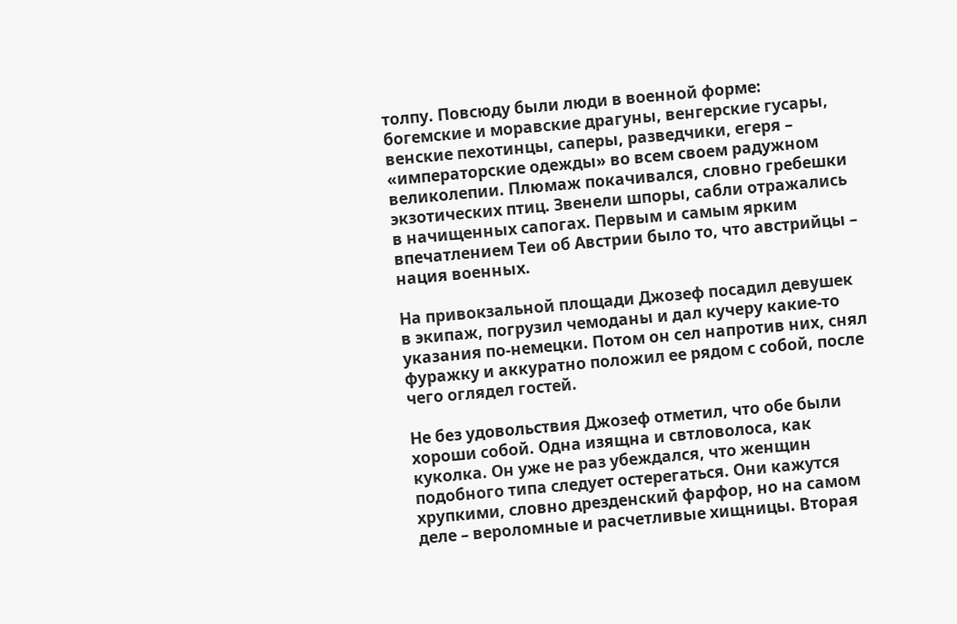толпу. Повсюду были люди в военной форме: богемские и моравские драгуны, венгерские гусары, венские пехотинцы, саперы, разведчики, егеря – «императорские одежды» во всем своем радужном великолепии. Плюмаж покачивался, словно гребешки экзотических птиц. Звенели шпоры, сабли отражались в начищенных сапогах. Первым и самым ярким впечатлением Теи об Австрии было то, что австрийцы – нация военных.

На привокзальной площади Джозеф посадил девушек в экипаж, погрузил чемоданы и дал кучеру какие-то указания по-немецки. Потом он сел напротив них, снял фуражку и аккуратно положил ее рядом с собой, после чего оглядел гостей.

Не без удовольствия Джозеф отметил, что обе были хороши собой. Одна изящна и свтловолоса, как куколка. Он уже не раз убеждался, что женщин подобного типа следует остерегаться. Они кажутся хрупкими, словно дрезденский фарфор, но на самом деле – вероломные и расчетливые хищницы. Вторая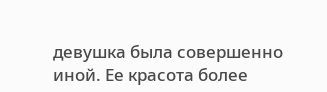девушка была совершенно иной. Ее красота более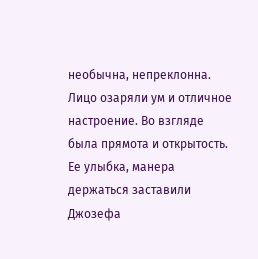необычна, непреклонна. Лицо озаряли ум и отличное настроение. Во взгляде была прямота и открытость. Ее улыбка, манера держаться заставили Джозефа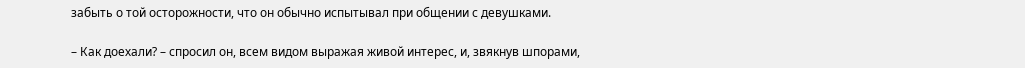забыть о той осторожности, что он обычно испытывал при общении с девушками.

– Как доехали? – спросил он, всем видом выражая живой интерес, и, звякнув шпорами,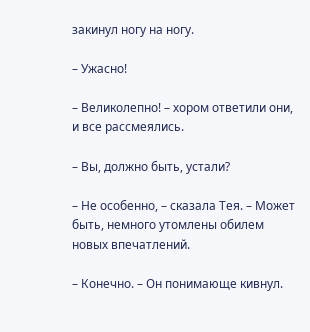закинул ногу на ногу.

– Ужасно!

– Великолепно! – хором ответили они, и все рассмеялись.

– Вы, должно быть, устали?

– Не особенно, – сказала Тея. – Может быть, немного утомлены обилем новых впечатлений.

– Конечно. – Он понимающе кивнул.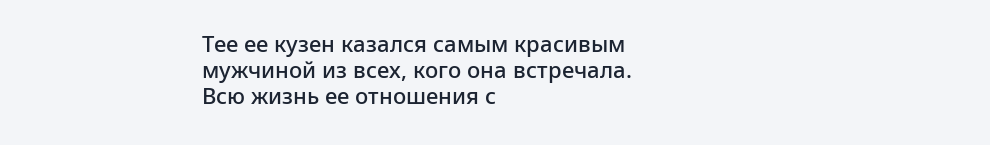Тее ее кузен казался самым красивым мужчиной из всех, кого она встречала. Всю жизнь ее отношения с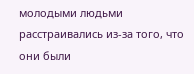молодыми людьми расстраивались из-за того, что они были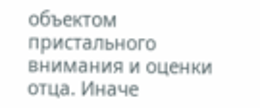объектом пристального внимания и оценки отца. Иначе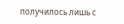получилось лишь с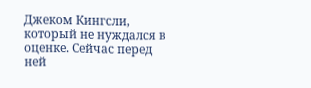Джеком Кингсли, который не нуждался в оценке. Сейчас перед ней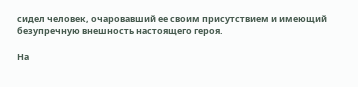сидел человек, очаровавший ее своим присутствием и имеющий безупречную внешность настоящего героя.

На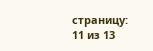страницу:
11 из 13